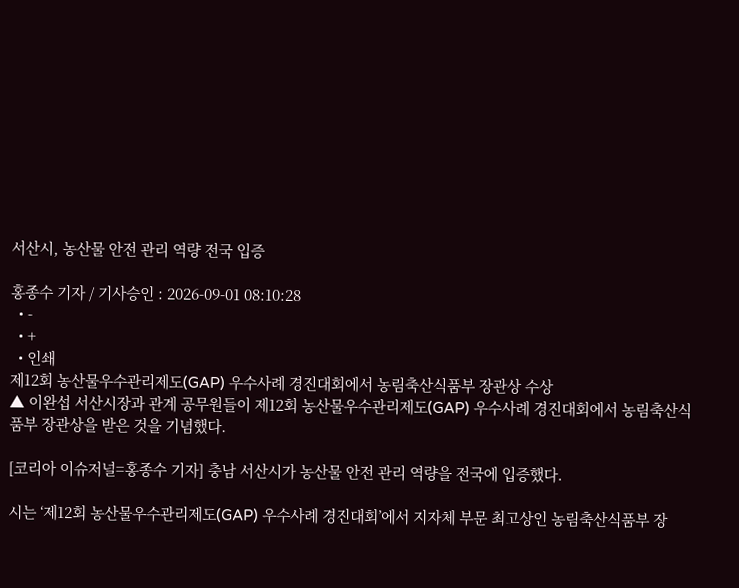서산시, 농산물 안전 관리 역량 전국 입증

홍종수 기자 / 기사승인 : 2026-09-01 08:10:28
  • -
  • +
  • 인쇄
제12회 농산물우수관리제도(GAP) 우수사례 경진대회에서 농림축산식품부 장관상 수상
▲ 이완섭 서산시장과 관계 공무원들이 제12회 농산물우수관리제도(GAP) 우수사례 경진대회에서 농림축산식품부 장관상을 받은 것을 기념했다.

[코리아 이슈저널=홍종수 기자] 충남 서산시가 농산물 안전 관리 역량을 전국에 입증했다.

시는 ‘제12회 농산물우수관리제도(GAP) 우수사례 경진대회’에서 지자체 부문 최고상인 농림축산식품부 장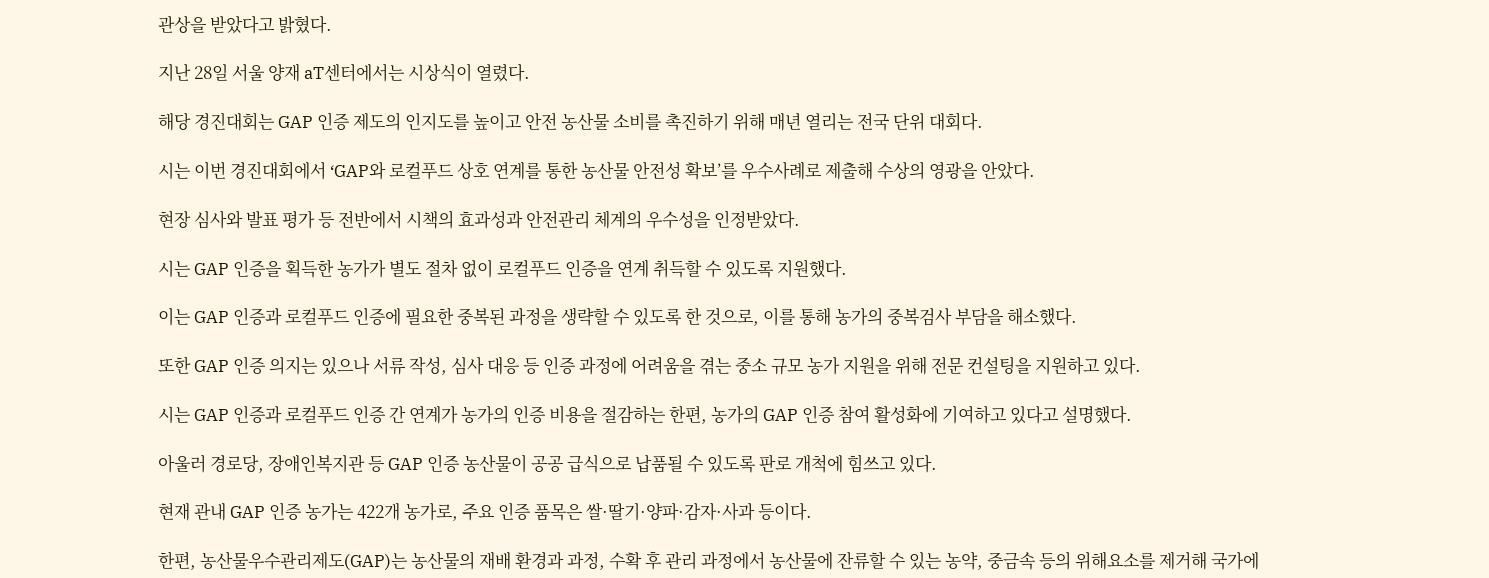관상을 받았다고 밝혔다.

지난 28일 서울 양재 aT센터에서는 시상식이 열렸다.

해당 경진대회는 GAP 인증 제도의 인지도를 높이고 안전 농산물 소비를 촉진하기 위해 매년 열리는 전국 단위 대회다.

시는 이번 경진대회에서 ‘GAP와 로컬푸드 상호 연계를 통한 농산물 안전성 확보’를 우수사례로 제출해 수상의 영광을 안았다.

현장 심사와 발표 평가 등 전반에서 시책의 효과성과 안전관리 체계의 우수성을 인정받았다.

시는 GAP 인증을 획득한 농가가 별도 절차 없이 로컬푸드 인증을 연계 취득할 수 있도록 지원했다.

이는 GAP 인증과 로컬푸드 인증에 필요한 중복된 과정을 생략할 수 있도록 한 것으로, 이를 통해 농가의 중복검사 부담을 해소했다.

또한 GAP 인증 의지는 있으나 서류 작성, 심사 대응 등 인증 과정에 어려움을 겪는 중소 규모 농가 지원을 위해 전문 컨설팅을 지원하고 있다.

시는 GAP 인증과 로컬푸드 인증 간 연계가 농가의 인증 비용을 절감하는 한편, 농가의 GAP 인증 참여 활성화에 기여하고 있다고 설명했다.

아울러 경로당, 장애인복지관 등 GAP 인증 농산물이 공공 급식으로 납품될 수 있도록 판로 개척에 힘쓰고 있다.

현재 관내 GAP 인증 농가는 422개 농가로, 주요 인증 품목은 쌀·딸기·양파·감자·사과 등이다.

한편, 농산물우수관리제도(GAP)는 농산물의 재배 환경과 과정, 수확 후 관리 과정에서 농산물에 잔류할 수 있는 농약, 중금속 등의 위해요소를 제거해 국가에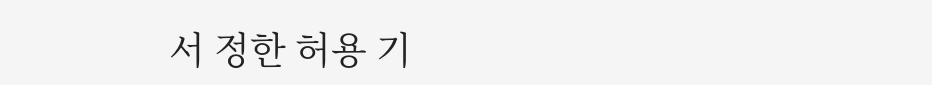서 정한 허용 기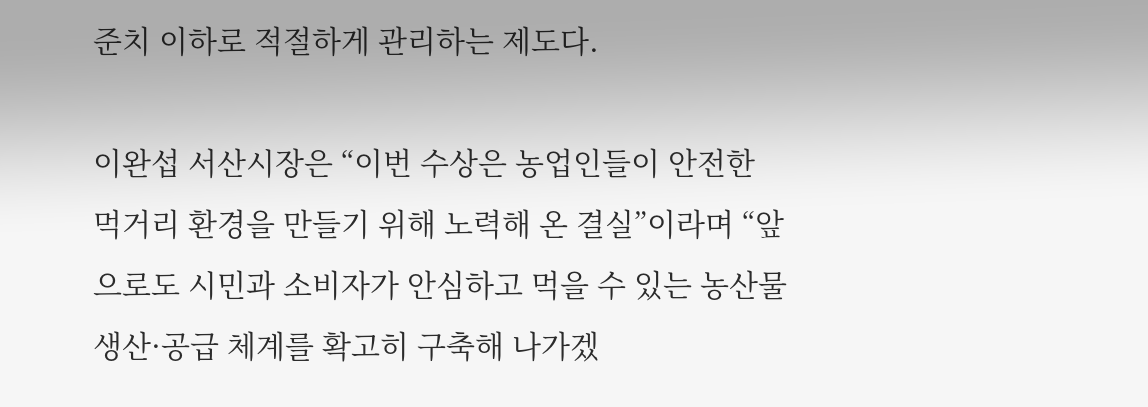준치 이하로 적절하게 관리하는 제도다.

이완섭 서산시장은 “이번 수상은 농업인들이 안전한 먹거리 환경을 만들기 위해 노력해 온 결실”이라며 “앞으로도 시민과 소비자가 안심하고 먹을 수 있는 농산물 생산·공급 체계를 확고히 구축해 나가겠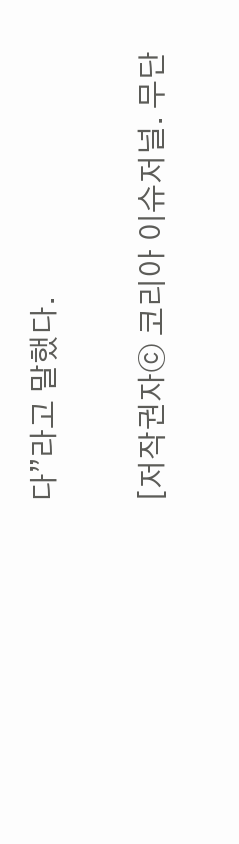다”라고 말했다.

[저작권자ⓒ 코리아 이슈저널. 무단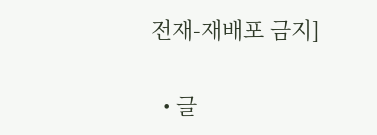전재-재배포 금지]

  • 글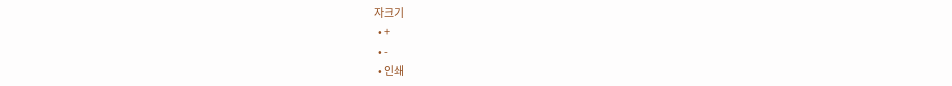자크기
  • +
  • -
  • 인쇄